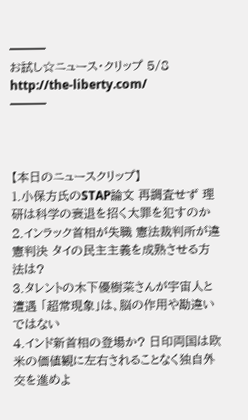━━━
お試し☆ニュース・クリップ 5/8
http://the-liberty.com/
━━━



【本日のニュースクリップ】
1.小保方氏のSTAP論文 再調査せず 理研は科学の衰退を招く大罪を犯すのか
2.インラック首相が失職 憲法裁判所が違憲判決 タイの民主主義を成熟させる方法は?
3.タレントの木下優樹菜さんが宇宙人と遭遇 「超常現象」は、脳の作用や勘違いではない
4.インド新首相の登場か? 日印両国は欧米の価値観に左右されることなく独自外交を進めよ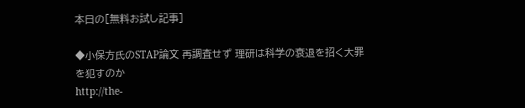本日の[無料お試し記事]

◆小保方氏のSTAP論文 再調査せず 理研は科学の衰退を招く大罪を犯すのか
http://the-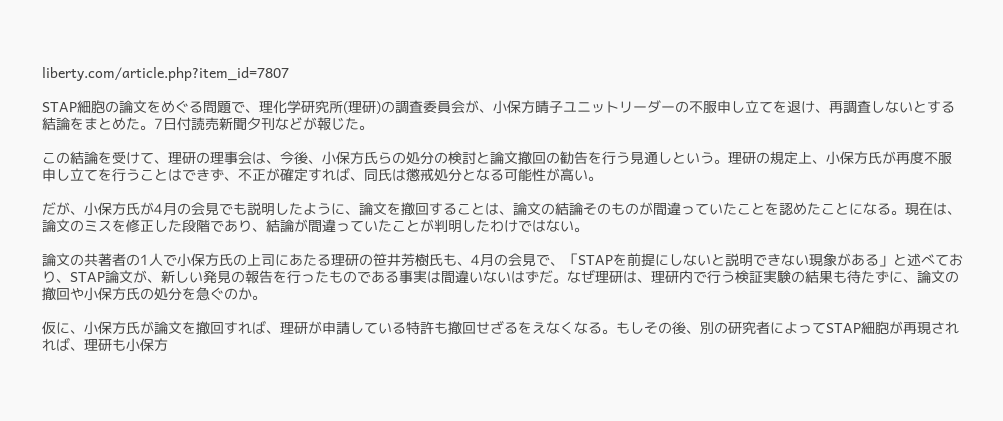liberty.com/article.php?item_id=7807

STAP細胞の論文をめぐる問題で、理化学研究所(理研)の調査委員会が、小保方晴子ユニットリーダーの不服申し立てを退け、再調査しないとする結論をまとめた。7日付読売新聞夕刊などが報じた。

この結論を受けて、理研の理事会は、今後、小保方氏らの処分の検討と論文撤回の勧告を行う見通しという。理研の規定上、小保方氏が再度不服申し立てを行うことはできず、不正が確定すれば、同氏は懲戒処分となる可能性が高い。

だが、小保方氏が4月の会見でも説明したように、論文を撤回することは、論文の結論そのものが間違っていたことを認めたことになる。現在は、論文のミスを修正した段階であり、結論が間違っていたことが判明したわけではない。

論文の共著者の1人で小保方氏の上司にあたる理研の笹井芳樹氏も、4月の会見で、「STAPを前提にしないと説明できない現象がある」と述べており、STAP論文が、新しい発見の報告を行ったものである事実は間違いないはずだ。なぜ理研は、理研内で行う検証実験の結果も待たずに、論文の撤回や小保方氏の処分を急ぐのか。

仮に、小保方氏が論文を撤回すれば、理研が申請している特許も撤回せざるをえなくなる。もしその後、別の研究者によってSTAP細胞が再現されれば、理研も小保方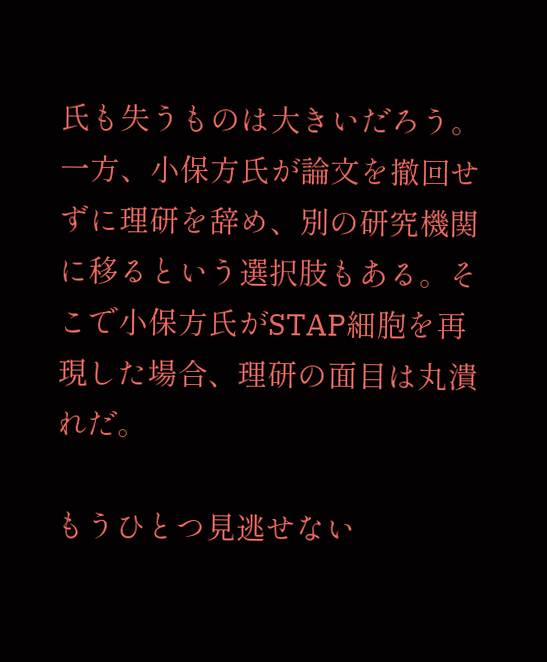氏も失うものは大きいだろう。一方、小保方氏が論文を撤回せずに理研を辞め、別の研究機関に移るという選択肢もある。そこで小保方氏がSTAP細胞を再現した場合、理研の面目は丸潰れだ。

もうひとつ見逃せない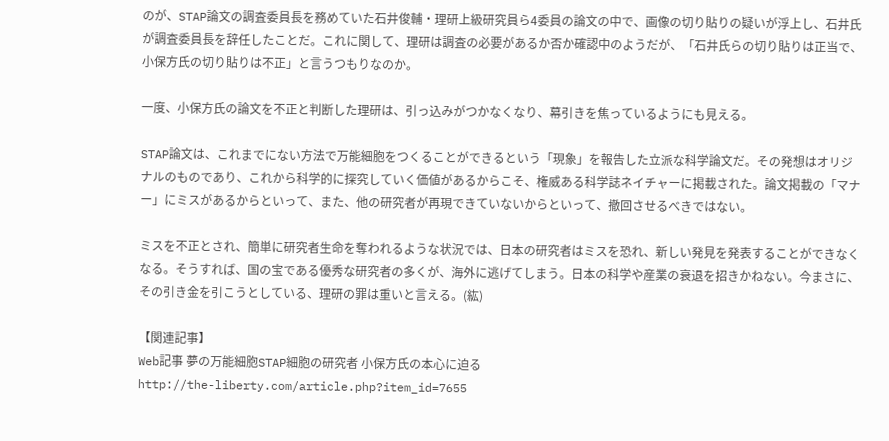のが、STAP論文の調査委員長を務めていた石井俊輔・理研上級研究員ら4委員の論文の中で、画像の切り貼りの疑いが浮上し、石井氏が調査委員長を辞任したことだ。これに関して、理研は調査の必要があるか否か確認中のようだが、「石井氏らの切り貼りは正当で、小保方氏の切り貼りは不正」と言うつもりなのか。

一度、小保方氏の論文を不正と判断した理研は、引っ込みがつかなくなり、幕引きを焦っているようにも見える。

STAP論文は、これまでにない方法で万能細胞をつくることができるという「現象」を報告した立派な科学論文だ。その発想はオリジナルのものであり、これから科学的に探究していく価値があるからこそ、権威ある科学誌ネイチャーに掲載された。論文掲載の「マナー」にミスがあるからといって、また、他の研究者が再現できていないからといって、撤回させるべきではない。

ミスを不正とされ、簡単に研究者生命を奪われるような状況では、日本の研究者はミスを恐れ、新しい発見を発表することができなくなる。そうすれば、国の宝である優秀な研究者の多くが、海外に逃げてしまう。日本の科学や産業の衰退を招きかねない。今まさに、その引き金を引こうとしている、理研の罪は重いと言える。(紘)

【関連記事】
Web記事 夢の万能細胞STAP細胞の研究者 小保方氏の本心に迫る
http://the-liberty.com/article.php?item_id=7655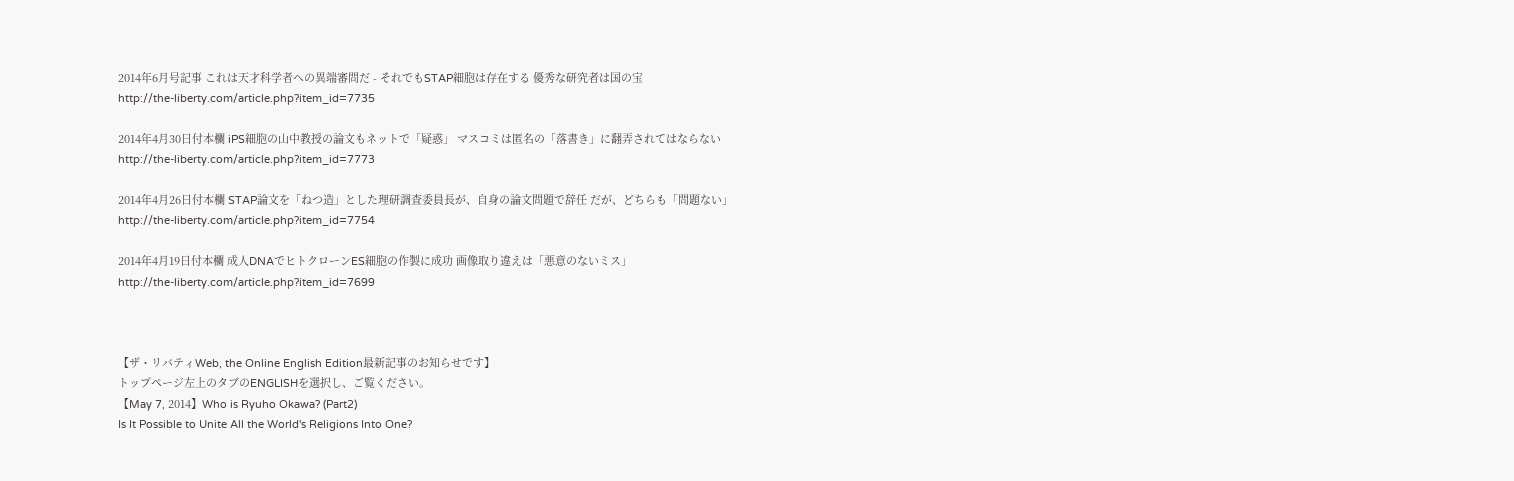2014年6月号記事 これは天才科学者への異端審問だ - それでもSTAP細胞は存在する 優秀な研究者は国の宝
http://the-liberty.com/article.php?item_id=7735

2014年4月30日付本欄 iPS細胞の山中教授の論文もネットで「疑惑」 マスコミは匿名の「落書き」に翻弄されてはならない
http://the-liberty.com/article.php?item_id=7773

2014年4月26日付本欄 STAP論文を「ねつ造」とした理研調査委員長が、自身の論文問題で辞任 だが、どちらも「問題ない」
http://the-liberty.com/article.php?item_id=7754

2014年4月19日付本欄 成人DNAでヒトクローンES細胞の作製に成功 画像取り違えは「悪意のないミス」
http://the-liberty.com/article.php?item_id=7699



【ザ・リバティWeb, the Online English Edition最新記事のお知らせです】
トップページ左上のタブのENGLISHを選択し、ご覧ください。
【May 7, 2014】Who is Ryuho Okawa? (Part2)
Is It Possible to Unite All the World's Religions Into One?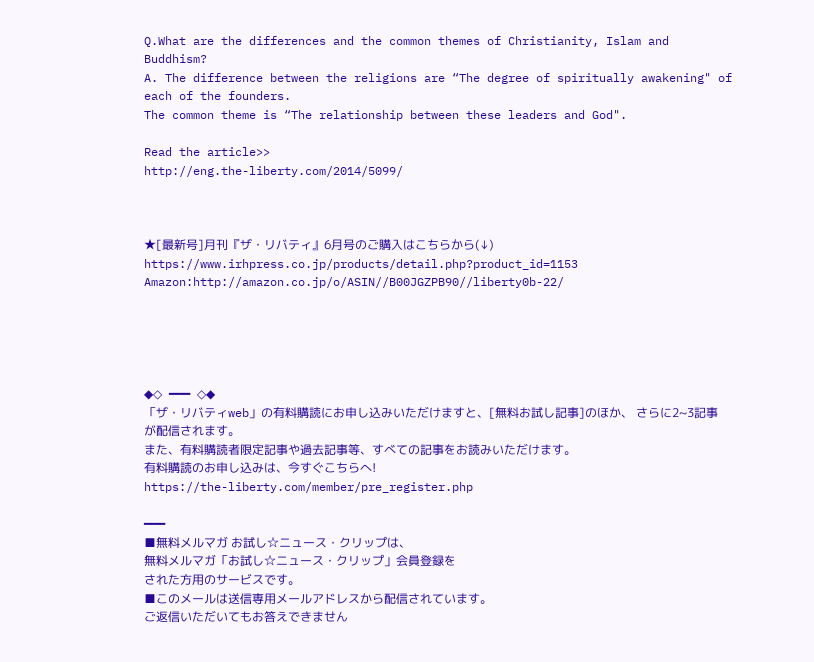Q.What are the differences and the common themes of Christianity, Islam and Buddhism?
A. The difference between the religions are “The degree of spiritually awakening" of each of the founders.
The common theme is “The relationship between these leaders and God".

Read the article>>
http://eng.the-liberty.com/2014/5099/



★[最新号]月刊『ザ・リバティ』6月号のご購入はこちらから(↓)
https://www.irhpress.co.jp/products/detail.php?product_id=1153
Amazon:http://amazon.co.jp/o/ASIN//B00JGZPB90//liberty0b-22/





◆◇ ━━━ ◇◆
「ザ・リバティweb」の有料購読にお申し込みいただけますと、[無料お試し記事]のほか、 さらに2~3記事が配信されます。
また、有料購読者限定記事や過去記事等、すべての記事をお読みいただけます。
有料購読のお申し込みは、今すぐこちらへ!
https://the-liberty.com/member/pre_register.php

━━━
■無料メルマガ お試し☆ニュース・クリップは、
無料メルマガ「お試し☆ニュース・クリップ」会員登録を
された方用のサービスです。
■このメールは送信専用メールアドレスから配信されています。
ご返信いただいてもお答えできません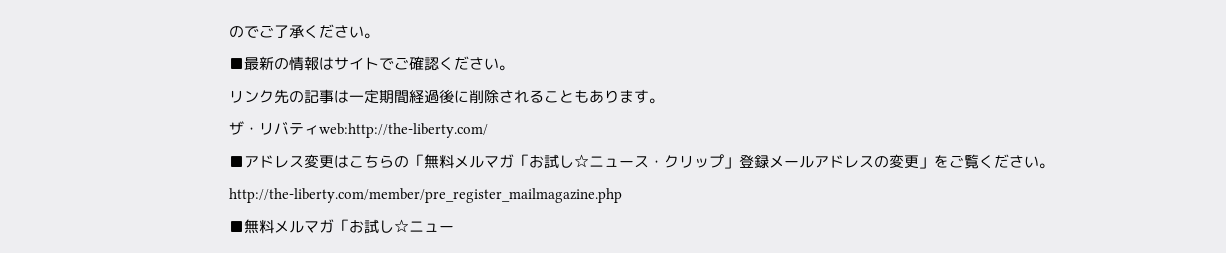のでご了承ください。
■最新の情報はサイトでご確認ください。
リンク先の記事は一定期間経過後に削除されることもあります。
ザ・リバティweb:http://the-liberty.com/
■アドレス変更はこちらの「無料メルマガ「お試し☆ニュース・クリップ」登録メールアドレスの変更」をご覧ください。
http://the-liberty.com/member/pre_register_mailmagazine.php
■無料メルマガ「お試し☆ニュー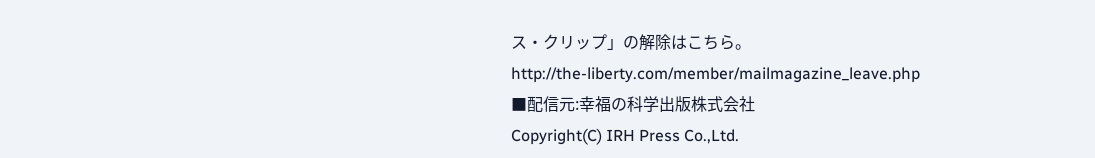ス・クリップ」の解除はこちら。
http://the-liberty.com/member/mailmagazine_leave.php
■配信元:幸福の科学出版株式会社
Copyright(C) IRH Press Co.,Ltd.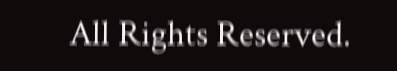All Rights Reserved.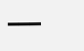━━━